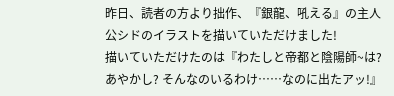昨日、読者の方より拙作、『銀龍、吼える』の主人公シドのイラストを描いていただけました!
描いていただけたのは『わたしと帝都と陰陽師~は? あやかし? そんなのいるわけ……なのに出たアッ!』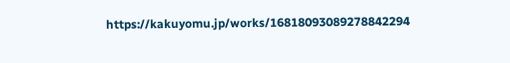https://kakuyomu.jp/works/16818093089278842294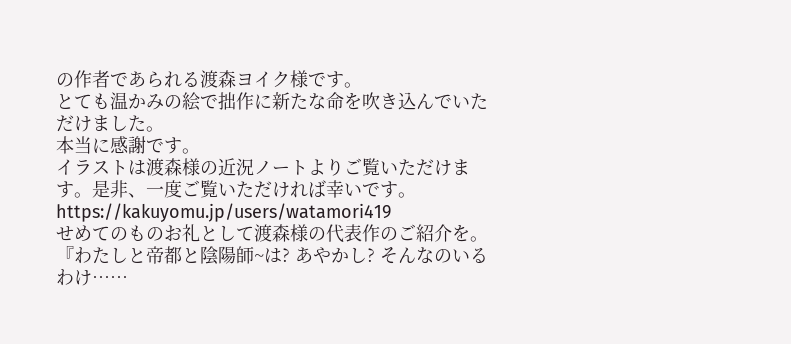の作者であられる渡森ヨイク様です。
とても温かみの絵で拙作に新たな命を吹き込んでいただけました。
本当に感謝です。
イラストは渡森様の近況ノートよりご覧いただけます。是非、一度ご覧いただければ幸いです。
https://kakuyomu.jp/users/watamori419
せめてのものお礼として渡森様の代表作のご紹介を。
『わたしと帝都と陰陽師~は? あやかし? そんなのいるわけ……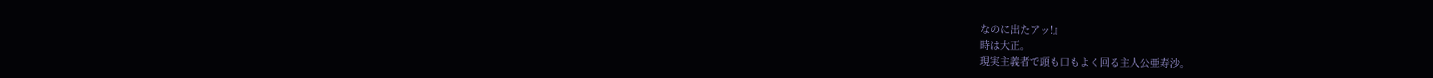なのに出たアッ!』
時は大正。
現実主義者で頭も口もよく回る主人公亜寿沙。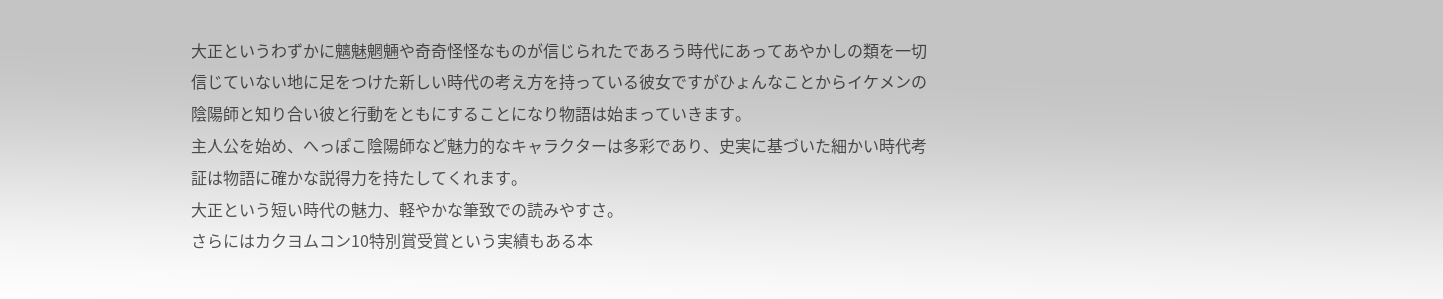大正というわずかに魑魅魍魎や奇奇怪怪なものが信じられたであろう時代にあってあやかしの類を一切信じていない地に足をつけた新しい時代の考え方を持っている彼女ですがひょんなことからイケメンの陰陽師と知り合い彼と行動をともにすることになり物語は始まっていきます。
主人公を始め、へっぽこ陰陽師など魅力的なキャラクターは多彩であり、史実に基づいた細かい時代考証は物語に確かな説得力を持たしてくれます。
大正という短い時代の魅力、軽やかな筆致での読みやすさ。
さらにはカクヨムコン10特別賞受賞という実績もある本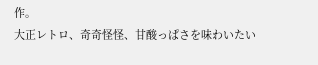作。
大正レトロ、奇奇怪怪、甘酸っぱさを味わいたい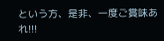という方、是非、一度ご賞味あれ!!!